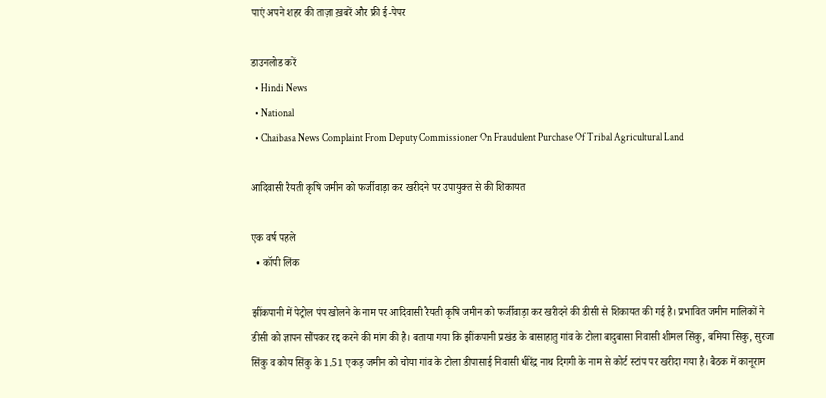पाएं अपने शहर की ताज़ा ख़बरें और फ्री ई-पेपर

डाउनलोड करें
  • Hindi News
  • National
  • Chaibasa News Complaint From Deputy Commissioner On Fraudulent Purchase Of Tribal Agricultural Land

आदिवासी रैयती कृषि जमीन को फर्जीवाड़ा कर खरीदने पर उपायुक्त से की शिकायत

एक वर्ष पहले
  • कॉपी लिंक

झींकपानी में पेट्रोल पंप खोलने के नाम पर आदिवासी रैयती कृषि जमीन को फर्जीवाड़ा कर खरीदने की डीसी से शिकायत की गई है। प्रभावित जमीन मालिकों ने डीसी को ज्ञापन सौंपकर रद्द करने की मांग की है। बताया गया कि झींकपानी प्रखंड के बासाहातु गांव के टोला बादुबासा निवासी शीमल सिंकु, बमिया सिकु, सुरजा सिंकु व कोय सिंकु के 1.51 एकड़ जमीन को चोया गांव के टोला डीपासाई निवासी धीरेंद्र नाथ दिगगी के नाम से कोर्ट स्टांप पर खरीदा गया है। बैठक में कानूराम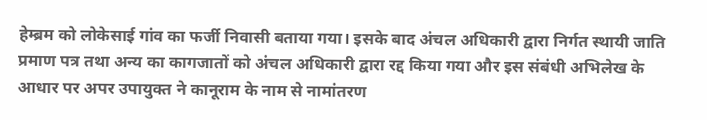हेम्ब्रम को लोकेसाई गांव का फर्जी निवासी बताया गया। इसके बाद अंचल अधिकारी द्वारा निर्गत स्थायी जाति प्रमाण पत्र तथा अन्य का कागजातों को अंचल अधिकारी द्वारा रद्द किया गया और इस संबंधी अभिलेख के आधार पर अपर उपायुक्त ने कानूराम के नाम से नामांतरण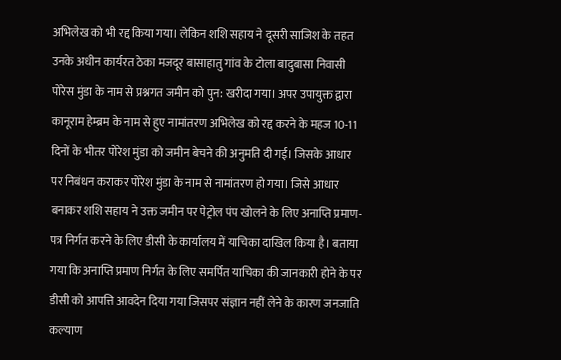अभिलेख को भी रद्द किया गया। लेकिन शशि सहाय ने दूसरी साजिश के तहत उनके अधीन कार्यरत ठेका मजदूर बासाहातु गांव के टोला बादुबासा निवासी पोरेस मुंडा के नाम से प्रश्नगत जमीन को पुन: खरीदा गया। अपर उपायुक्त द्वारा कानूराम हेम्ब्रम के नाम से हुए नामांतरण अभिलेख को रद्द करने के महज 10-11 दिनों के भीतर पोरेश मुंडा को जमीन बेचने की अनुमति दी गई। जिसके आधार पर निबंधन कराकर पोरेश मुंडा के नाम से नामांतरण हो गया। जिसे आधार बनाकर शशि सहाय ने उक्त जमीन पर पेट्रोल पंप खोलने के लिए अनाप्ति प्रमाण-पत्र निर्गत करने के लिए डीसी के कार्यालय में याचिका दाखिल किया है। बताया गया कि अनाप्ति प्रमाण निर्गत के लिए समर्पित याचिका की जानकारी होने के पर डीसी को आपत्ति आवदेन दिया गया जिसपर संज्ञान नहीं लेने के कारण जनजाति कल्याण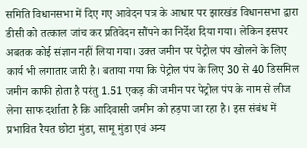समिति विधानसभा में दिए गए आवेदन पत्र के आधार पर झारखंड विधानसभा द्वारा डीसी को तत्काल जांच कर प्रतिवेदन सौंपने का निर्देश दिया गया। लेकिन इसपर अबतक कोई संज्ञान नहीं लिया गया। उक्त जमीन पर पेट्रोल पंप खोलने के लिए कार्य भी लगातार जारी है। बताया गया कि पेट्रोल पंप के लिए 30 से 40 डिसमिल जमीन काफी होता है परंतु 1.51 एकड़ की जमीन पर पेट्रोल पंप के नाम से लीज लेना साफ दर्शाता है कि आदिवासी जमीन को हड़पा जा रहा है। इस संबंध में प्रभावित रैयत छोटा मुंडा, सामू मुंडा एवं अन्य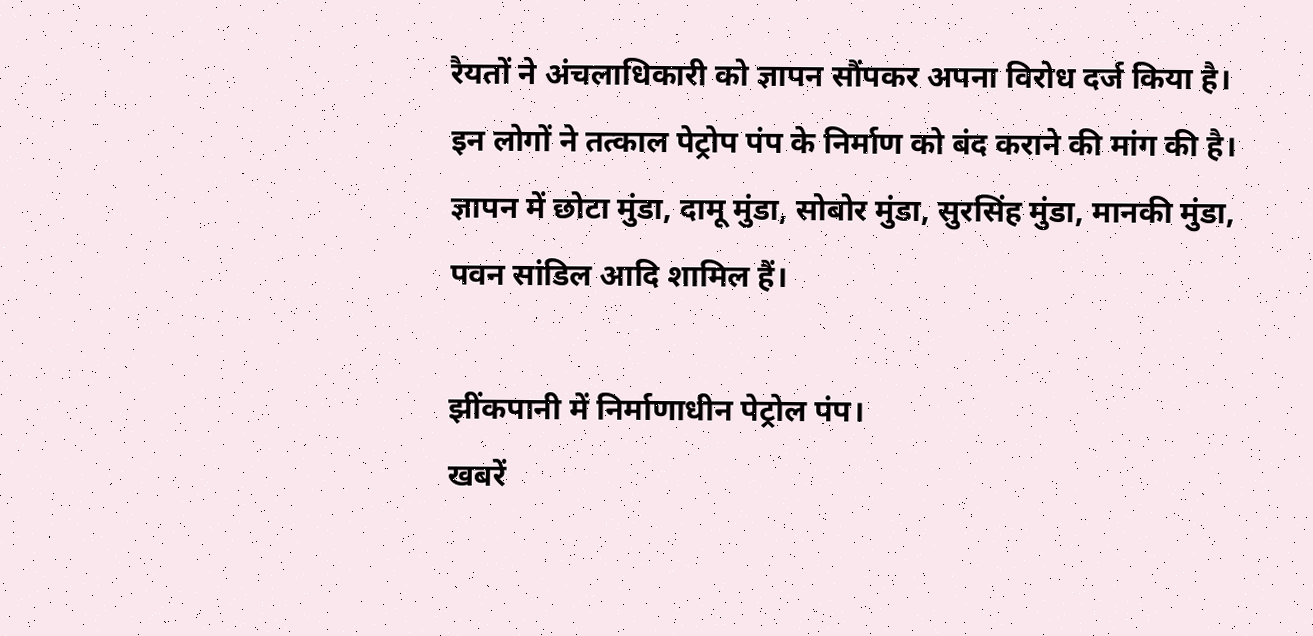रैयतों ने अंचलाधिकारी को ज्ञापन सौंपकर अपना विरोध दर्ज किया है। इन लोगों ने तत्काल पेट्रोप पंप के निर्माण को बंद कराने की मांग की है। ज्ञापन में छोटा मुंडा, दामू मुंडा, सोबोर मुंडा, सुरसिंह मुंडा, मानकी मुंडा, पवन सांडिल आदि शामिल हैं।

झींकपानी में निर्माणाधीन पेट्रोल पंप।
खबरें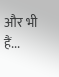और भी हैं...